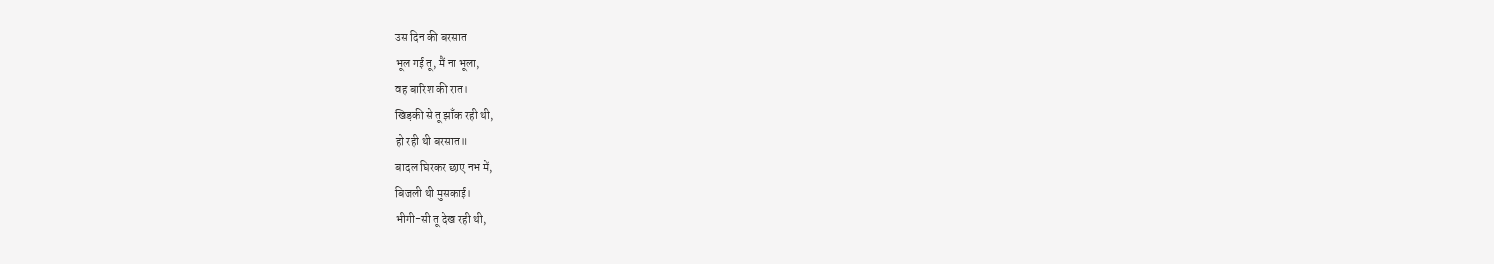उस दिन की बरसात
भूल गई तू, मैं ना भूला,
वह बारिश की रात।
खिड़की से तू झाँक रही थी,
हो रही थी बरसात॥
बादल घिरकर छाए नभ में,
बिजली थी मुसकाई।
भीगी-सी तू देख रही थी,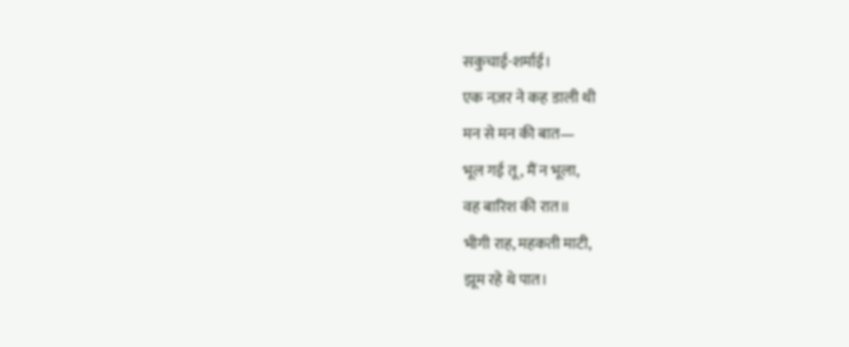सकुचाई-शर्माई।
एक नज़र ने कह डाली थी
मन से मन की बात—
भूल गई तू, मैं न भूला,
वह बारिश की रात॥
भीगी राह, महकती माटी,
झूम रहे थे पात।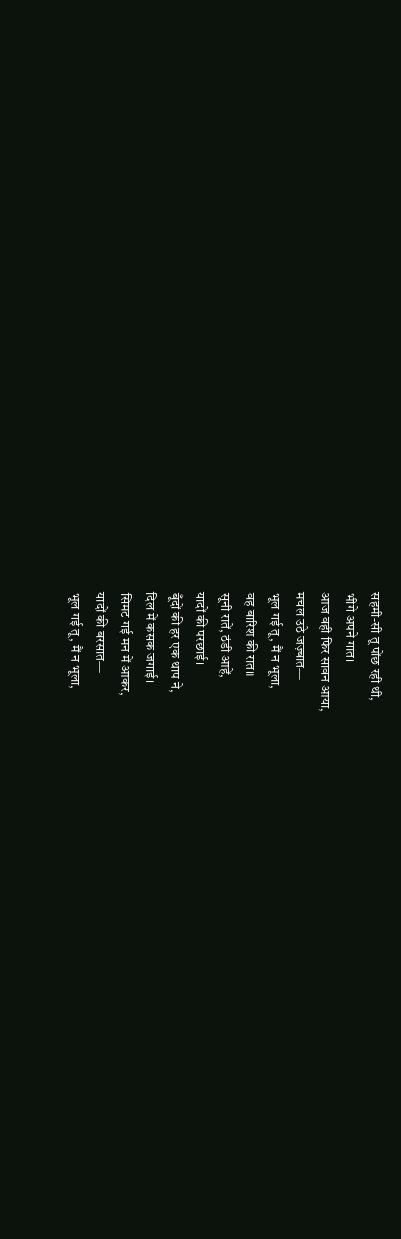सहमी-सी तू पोंछ रही थी,
भीगे अपने गात।
आज वही फिर सावन आया,
मचल उठे जज़्बात—
भूल गई तू, मैं न भूला,
वह बारिश की रात॥
सूनी रातें, ठंडी आहें,
यादों की परछाई।
बूँदों की हर एक थाप ने,
दिल में कसक जगाई।
सिमट गई मन में आकर,
यादों की बरसात—
भूल गई तू, मैं न भूला,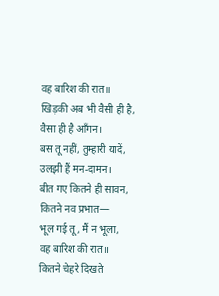वह बारिश की रात॥
खिड़की अब भी वैसी ही है,
वैसा ही है आँगन।
बस तू नहीं, तुम्हारी यादें,
उलझी हैं मन-दामन।
बीत गए कितने ही सावन,
कितने नव प्रभात—
भूल गई तू, मैं न भूला,
वह बारिश की रात॥
कितने चेहरे दिखते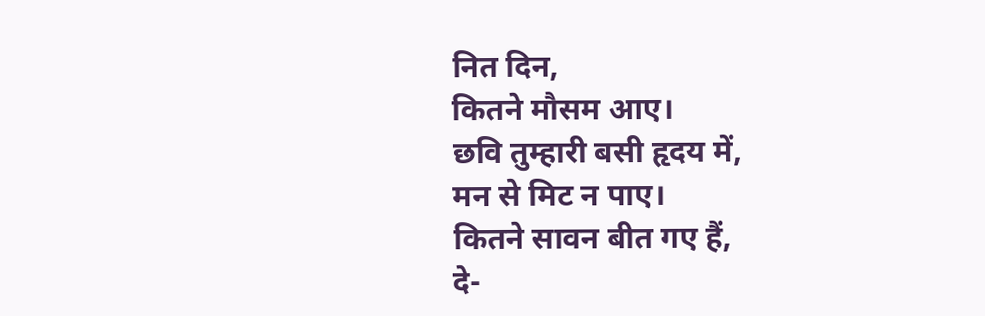नित दिन,
कितने मौसम आए।
छवि तुम्हारी बसी हृदय में,
मन से मिट न पाए।
कितने सावन बीत गए हैं,
दे-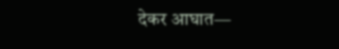देकर आघात—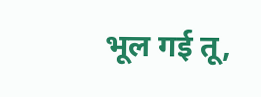भूल गई तू,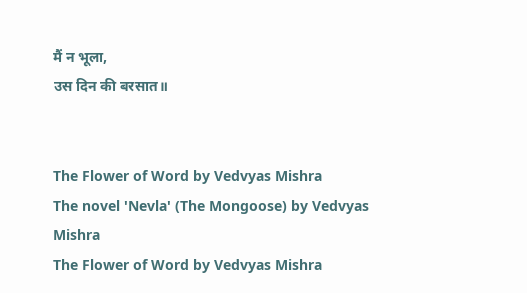मैं न भूला,
उस दिन की बरसात॥


The Flower of Word by Vedvyas Mishra
The novel 'Nevla' (The Mongoose) by Vedvyas Mishra
The Flower of Word by Vedvyas Mishra